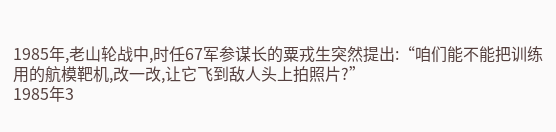1985年,老山轮战中,时任67军参谋长的粟戎生突然提出:“咱们能不能把训练用的航模靶机,改一改,让它飞到敌人头上拍照片?”
1985年3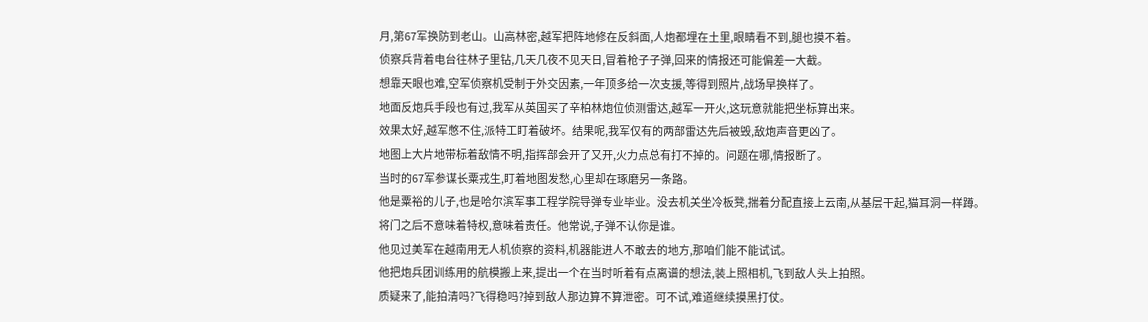月,第67军换防到老山。山高林密,越军把阵地修在反斜面,人炮都埋在土里,眼睛看不到,腿也摸不着。
侦察兵背着电台往林子里钻,几天几夜不见天日,冒着枪子子弹,回来的情报还可能偏差一大截。
想靠天眼也难,空军侦察机受制于外交因素,一年顶多给一次支援,等得到照片,战场早换样了。
地面反炮兵手段也有过,我军从英国买了辛柏林炮位侦测雷达,越军一开火,这玩意就能把坐标算出来。
效果太好,越军憋不住,派特工盯着破坏。结果呢,我军仅有的两部雷达先后被毁,敌炮声音更凶了。
地图上大片地带标着敌情不明,指挥部会开了又开,火力点总有打不掉的。问题在哪,情报断了。
当时的67军参谋长粟戎生,盯着地图发愁,心里却在琢磨另一条路。
他是粟裕的儿子,也是哈尔滨军事工程学院导弹专业毕业。没去机关坐冷板凳,揣着分配直接上云南,从基层干起,猫耳洞一样蹲。
将门之后不意味着特权,意味着责任。他常说,子弹不认你是谁。
他见过美军在越南用无人机侦察的资料,机器能进人不敢去的地方,那咱们能不能试试。
他把炮兵团训练用的航模搬上来,提出一个在当时听着有点离谱的想法,装上照相机,飞到敌人头上拍照。
质疑来了,能拍清吗?飞得稳吗?掉到敌人那边算不算泄密。可不试,难道继续摸黑打仗。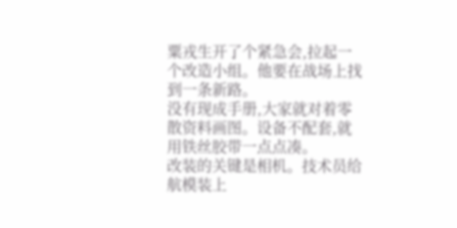粟戎生开了个紧急会,拉起一个改造小组。他要在战场上找到一条新路。
没有现成手册,大家就对着零散资料画图。设备不配套,就用铁丝胶带一点点凑。
改装的关键是相机。技术员给航模装上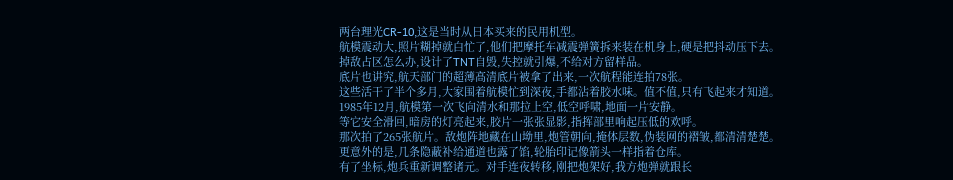两台理光CR-10,这是当时从日本买来的民用机型。
航模震动大,照片糊掉就白忙了,他们把摩托车减震弹簧拆来装在机身上,硬是把抖动压下去。
掉敌占区怎么办,设计了TNT自毁,失控就引爆,不给对方留样品。
底片也讲究,航天部门的超薄高清底片被拿了出来,一次航程能连拍78张。
这些活干了半个多月,大家围着航模忙到深夜,手都沾着胶水味。值不值,只有飞起来才知道。
1985年12月,航模第一次飞向清水和那拉上空,低空呼啸,地面一片安静。
等它安全滑回,暗房的灯亮起来,胶片一张张显影,指挥部里响起压低的欢呼。
那次拍了265张航片。敌炮阵地藏在山坳里,炮管朝向,掩体层数,伪装网的褶皱,都清清楚楚。
更意外的是,几条隐蔽补给通道也露了馅,轮胎印记像箭头一样指着仓库。
有了坐标,炮兵重新调整诸元。对手连夜转移,刚把炮架好,我方炮弹就跟长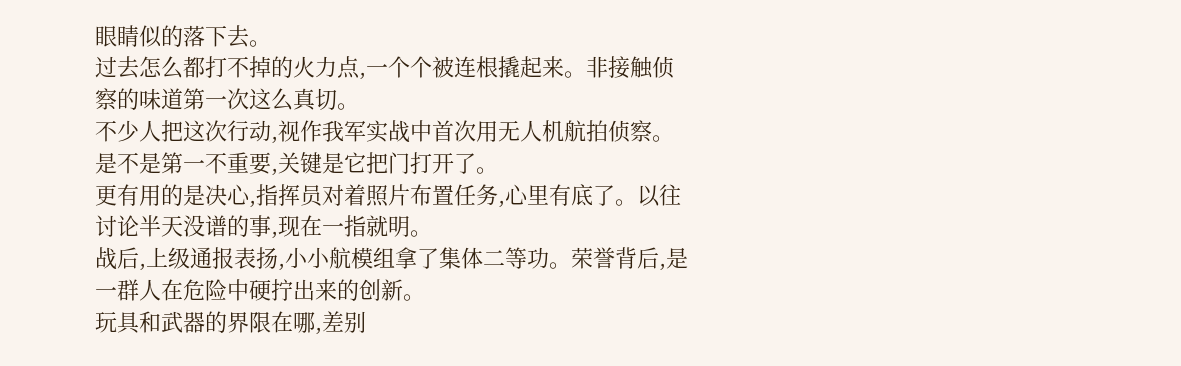眼睛似的落下去。
过去怎么都打不掉的火力点,一个个被连根撬起来。非接触侦察的味道第一次这么真切。
不少人把这次行动,视作我军实战中首次用无人机航拍侦察。是不是第一不重要,关键是它把门打开了。
更有用的是决心,指挥员对着照片布置任务,心里有底了。以往讨论半天没谱的事,现在一指就明。
战后,上级通报表扬,小小航模组拿了集体二等功。荣誉背后,是一群人在危险中硬拧出来的创新。
玩具和武器的界限在哪,差别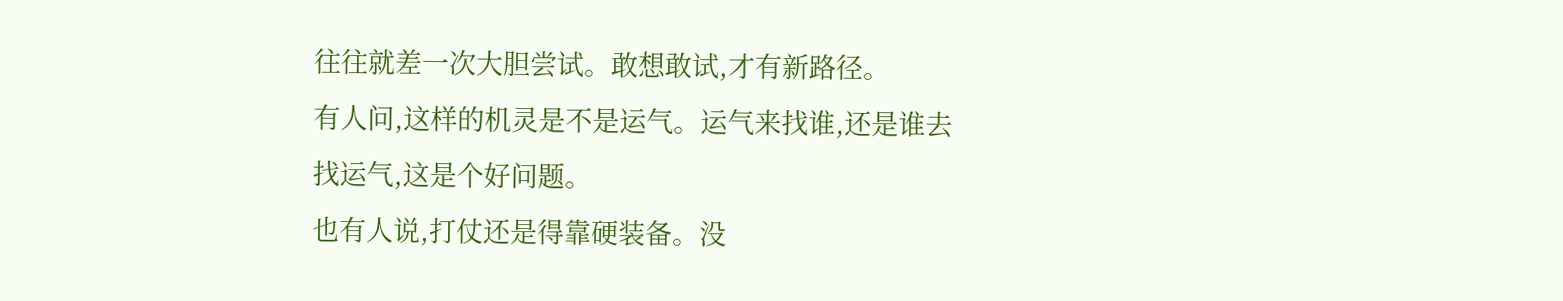往往就差一次大胆尝试。敢想敢试,才有新路径。
有人问,这样的机灵是不是运气。运气来找谁,还是谁去找运气,这是个好问题。
也有人说,打仗还是得靠硬装备。没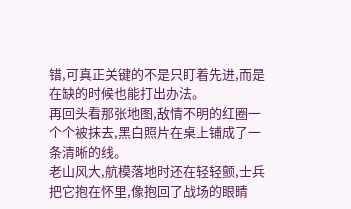错,可真正关键的不是只盯着先进,而是在缺的时候也能打出办法。
再回头看那张地图,敌情不明的红圈一个个被抹去,黑白照片在桌上铺成了一条清晰的线。
老山风大,航模落地时还在轻轻颤,士兵把它抱在怀里,像抱回了战场的眼睛